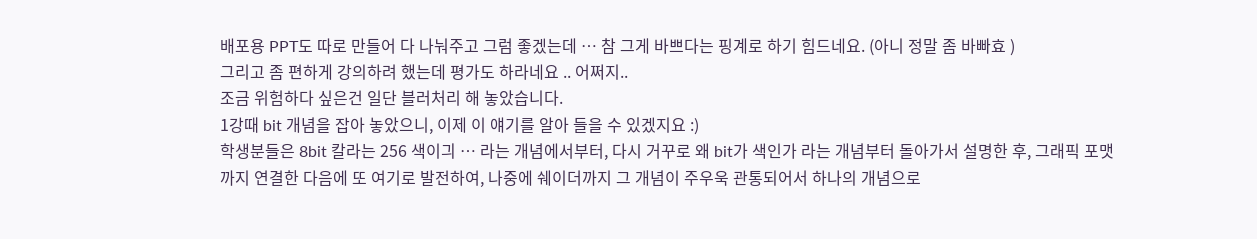배포용 PPT도 따로 만들어 다 나눠주고 그럼 좋겠는데 … 참 그게 바쁘다는 핑계로 하기 힘드네요. (아니 정말 좀 바빠효 )
그리고 좀 편하게 강의하려 했는데 평가도 하라네요 .. 어쩌지..
조금 위험하다 싶은건 일단 블러처리 해 놓았습니다.
1강때 bit 개념을 잡아 놓았으니, 이제 이 얘기를 알아 들을 수 있겠지요 :)
학생분들은 8bit 칼라는 256 색이긔 … 라는 개념에서부터, 다시 거꾸로 왜 bit가 색인가 라는 개념부터 돌아가서 설명한 후, 그래픽 포맷까지 연결한 다음에 또 여기로 발전하여, 나중에 쉐이더까지 그 개념이 주우욱 관통되어서 하나의 개념으로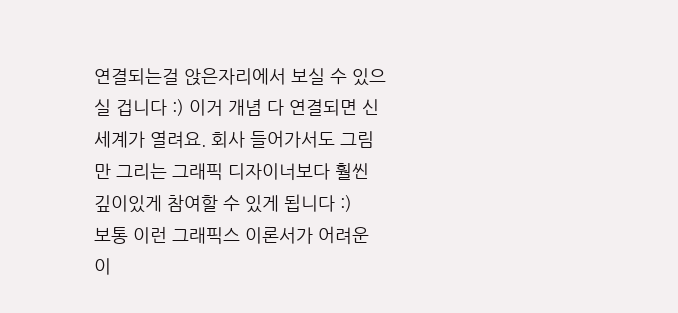연결되는걸 앉은자리에서 보실 수 있으실 겁니다 :) 이거 개념 다 연결되면 신세계가 열려요. 회사 들어가서도 그림만 그리는 그래픽 디자이너보다 훨씬 깊이있게 참여할 수 있게 됩니다 :)
보통 이런 그래픽스 이론서가 어려운 이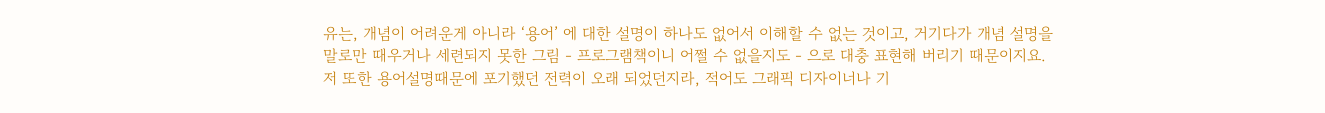유는, 개념이 어려운게 아니라 ‘용어’ 에 대한 설명이 하나도 없어서 이해할 수 없는 것이고, 거기다가 개념 설명을 말로만 때우거나 세련되지 못한 그림 - 프로그램책이니 어쩔 수 없을지도 - 으로 대충 표현해 버리기 때문이지요. 저 또한 용어설명때문에 포기했던 전력이 오래 되었던지라, 적어도 그래픽 디자이너나 기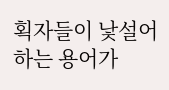획자들이 낯설어하는 용어가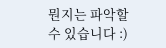뭔지는 파악할 수 있습니다 :)